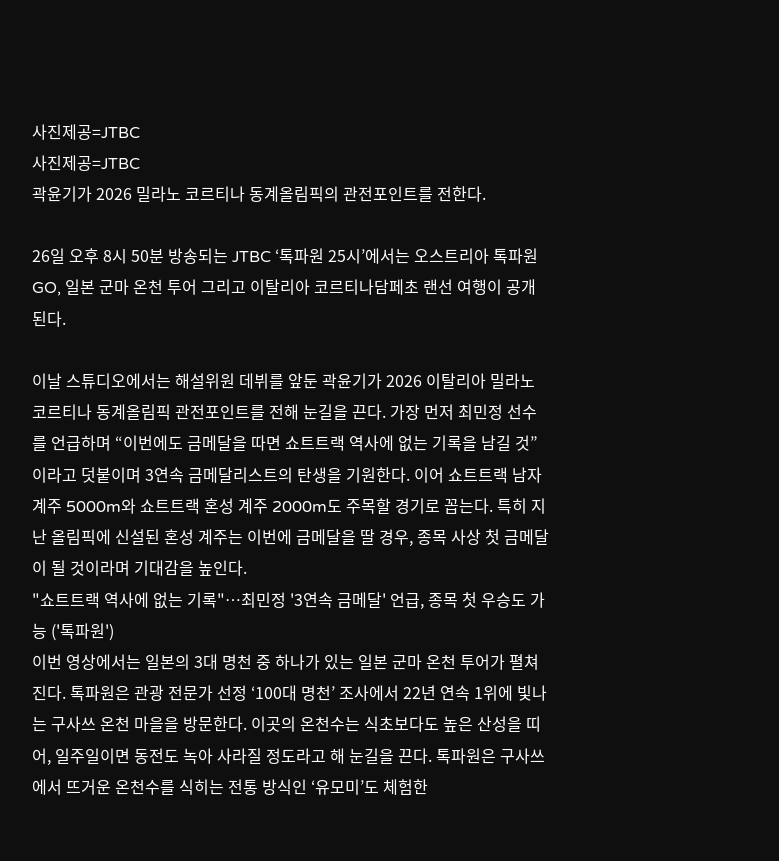사진제공=JTBC
사진제공=JTBC
곽윤기가 2026 밀라노 코르티나 동계올림픽의 관전포인트를 전한다.

26일 오후 8시 50분 방송되는 JTBC ‘톡파원 25시’에서는 오스트리아 톡파원GO, 일본 군마 온천 투어 그리고 이탈리아 코르티나담페초 랜선 여행이 공개된다.

이날 스튜디오에서는 해설위원 데뷔를 앞둔 곽윤기가 2026 이탈리아 밀라노 코르티나 동계올림픽 관전포인트를 전해 눈길을 끈다. 가장 먼저 최민정 선수를 언급하며 “이번에도 금메달을 따면 쇼트트랙 역사에 없는 기록을 남길 것”이라고 덧붙이며 3연속 금메달리스트의 탄생을 기원한다. 이어 쇼트트랙 남자 계주 5000m와 쇼트트랙 혼성 계주 2000m도 주목할 경기로 꼽는다. 특히 지난 올림픽에 신설된 혼성 계주는 이번에 금메달을 딸 경우, 종목 사상 첫 금메달이 될 것이라며 기대감을 높인다.
"쇼트트랙 역사에 없는 기록"…최민정 '3연속 금메달' 언급, 종목 첫 우승도 가능 ('톡파원')
이번 영상에서는 일본의 3대 명천 중 하나가 있는 일본 군마 온천 투어가 펼쳐진다. 톡파원은 관광 전문가 선정 ‘100대 명천’ 조사에서 22년 연속 1위에 빛나는 구사쓰 온천 마을을 방문한다. 이곳의 온천수는 식초보다도 높은 산성을 띠어, 일주일이면 동전도 녹아 사라질 정도라고 해 눈길을 끈다. 톡파원은 구사쓰에서 뜨거운 온천수를 식히는 전통 방식인 ‘유모미’도 체험한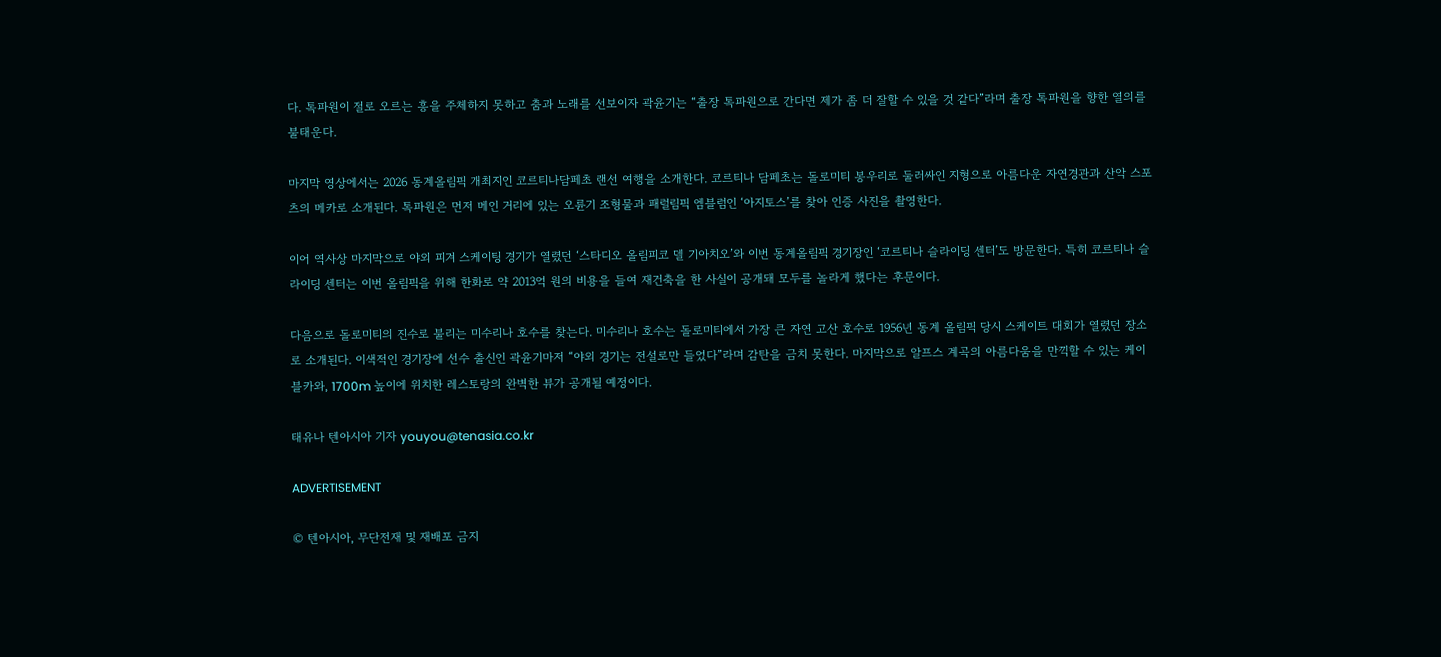다. 톡파원이 절로 오르는 흥을 주체하지 못하고 춤과 노래를 선보이자 곽윤기는 “출장 톡파원으로 간다면 제가 좀 더 잘할 수 있을 것 같다”라며 출장 톡파원을 향한 열의를 불태운다.

마지막 영상에서는 2026 동계올림픽 개최지인 코르티나담페초 랜선 여행을 소개한다. 코르티나 담페초는 돌로미티 봉우리로 둘러싸인 지형으로 아름다운 자연경관과 산악 스포츠의 메카로 소개된다. 톡파원은 먼저 메인 거리에 있는 오륜기 조형물과 패럴림픽 엠블럼인 ‘아지토스’를 찾아 인증 사진을 촬영한다.

이어 역사상 마지막으로 야외 피겨 스케이팅 경기가 열렸던 ‘스타디오 올림피코 델 기아치오’와 이번 동계올림픽 경기장인 ‘코르티나 슬라이딩 센터’도 방문한다. 특히 코르티나 슬라이딩 센터는 이번 올림픽을 위해 한화로 약 2013억 원의 비용을 들여 재건축을 한 사실이 공개돼 모두를 놀라게 했다는 후문이다.

다음으로 돌로미티의 진수로 불리는 미수리나 호수를 찾는다. 미수리나 호수는 돌로미티에서 가장 큰 자연 고산 호수로 1956년 동계 올림픽 당시 스케이트 대회가 열렸던 장소로 소개된다. 이색적인 경기장에 선수 출신인 곽윤기마저 “야외 경기는 전설로만 들었다”라며 감탄을 금치 못한다. 마지막으로 알프스 계곡의 아름다움을 만끽할 수 있는 케이블카와, 1700m 높이에 위치한 레스토랑의 완벽한 뷰가 공개될 예정이다.

태유나 텐아시아 기자 youyou@tenasia.co.kr

ADVERTISEMENT

© 텐아시아, 무단전재 및 재배포 금지